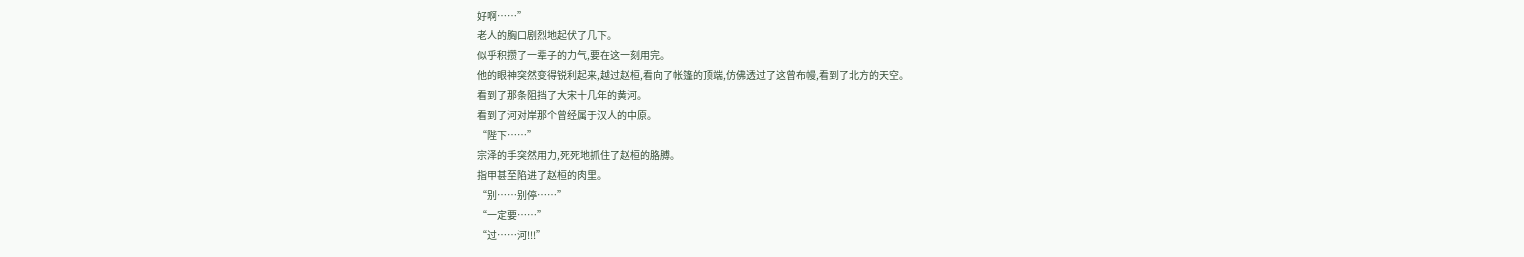好啊……”
老人的胸口剧烈地起伏了几下。
似乎积攒了一辈子的力气,要在这一刻用完。
他的眼神突然变得锐利起来,越过赵桓,看向了帐篷的顶端,仿佛透过了这曾布幔,看到了北方的天空。
看到了那条阻挡了大宋十几年的黄河。
看到了河对岸那个曾经属于汉人的中原。
“陛下……”
宗泽的手突然用力,死死地抓住了赵桓的胳膊。
指甲甚至陷进了赵桓的肉里。
“别……别停……”
“一定要……”
“过……河!!!”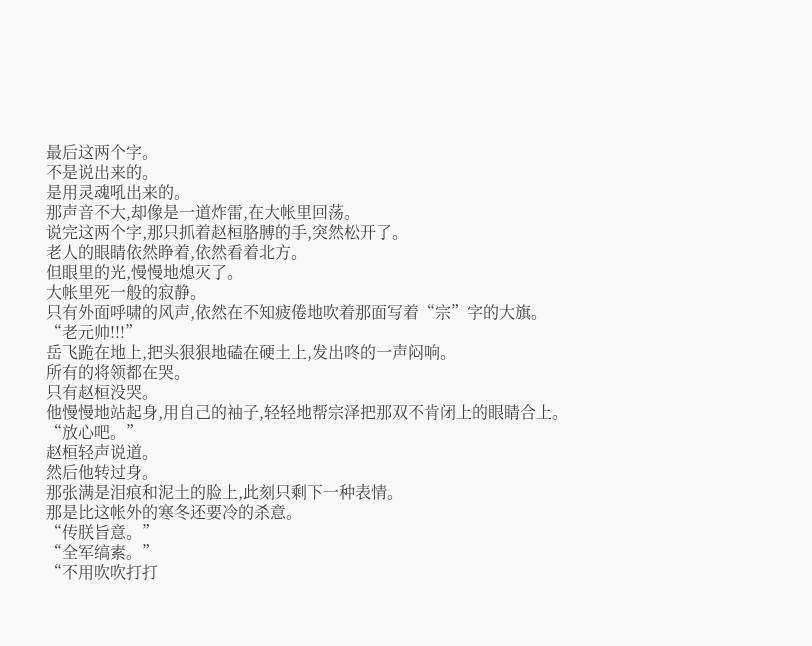最后这两个字。
不是说出来的。
是用灵魂吼出来的。
那声音不大,却像是一道炸雷,在大帐里回荡。
说完这两个字,那只抓着赵桓胳膊的手,突然松开了。
老人的眼睛依然睁着,依然看着北方。
但眼里的光,慢慢地熄灭了。
大帐里死一般的寂静。
只有外面呼啸的风声,依然在不知疲倦地吹着那面写着“宗”字的大旗。
“老元帅!!!”
岳飞跪在地上,把头狠狠地磕在硬土上,发出咚的一声闷响。
所有的将领都在哭。
只有赵桓没哭。
他慢慢地站起身,用自己的袖子,轻轻地帮宗泽把那双不肯闭上的眼睛合上。
“放心吧。”
赵桓轻声说道。
然后他转过身。
那张满是泪痕和泥土的脸上,此刻只剩下一种表情。
那是比这帐外的寒冬还要冷的杀意。
“传朕旨意。”
“全军缟素。”
“不用吹吹打打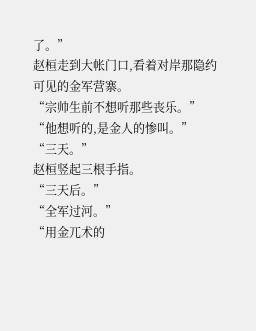了。”
赵桓走到大帐门口,看着对岸那隐约可见的金军营寨。
“宗帅生前不想听那些丧乐。”
“他想听的,是金人的惨叫。”
“三天。”
赵桓竖起三根手指。
“三天后。”
“全军过河。”
“用金兀术的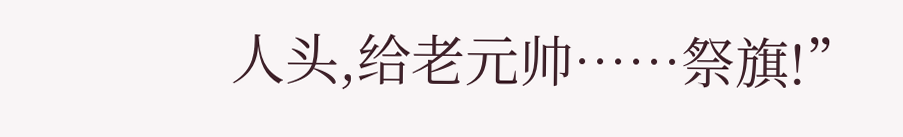人头,给老元帅……祭旗!”